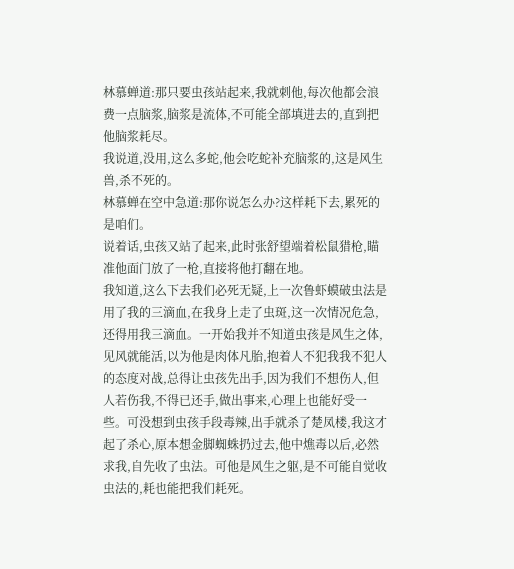林慕蝉道:那只要虫孩站起来,我就刺他,每次他都会浪费一点脑浆,脑浆是流体,不可能全部填进去的,直到把他脑浆耗尽。
我说道,没用,这么多蛇,他会吃蛇补充脑浆的,这是风生兽,杀不死的。
林慕蝉在空中急道:那你说怎么办?这样耗下去,累死的是咱们。
说着话,虫孩又站了起来,此时张舒望端着松鼠猎枪,瞄准他面门放了一枪,直接将他打翻在地。
我知道,这么下去我们必死无疑,上一次鲁虾蟆破虫法是用了我的三滴血,在我身上走了虫斑,这一次情况危急,还得用我三滴血。一开始我并不知道虫孩是风生之体,见风就能活,以为他是肉体凡胎,抱着人不犯我我不犯人的态度对战,总得让虫孩先出手,因为我们不想伤人,但人若伤我,不得已还手,做出事来,心理上也能好受一些。可没想到虫孩手段毒辣,出手就杀了楚凤楼,我这才起了杀心,原本想金脚蜘蛛扔过去,他中燋毒以后,必然求我,自先收了虫法。可他是风生之躯,是不可能自觉收虫法的,耗也能把我们耗死。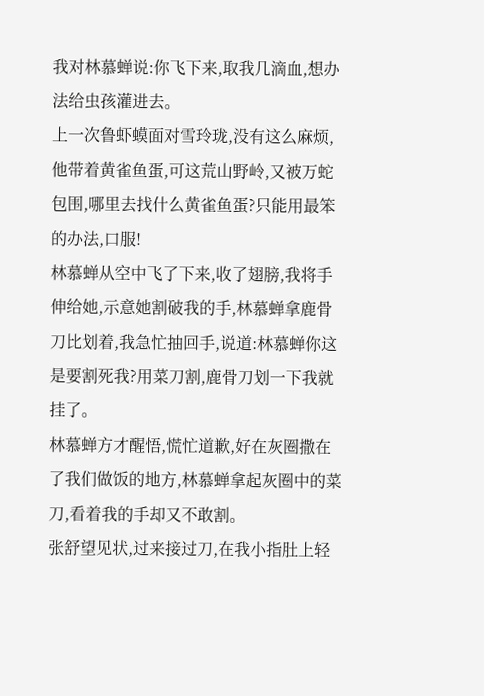我对林慕蝉说:你飞下来,取我几滴血,想办法给虫孩灌进去。
上一次鲁虾蟆面对雪玲珑,没有这么麻烦,他带着黄雀鱼蛋,可这荒山野岭,又被万蛇包围,哪里去找什么黄雀鱼蛋?只能用最笨的办法,口服!
林慕蝉从空中飞了下来,收了翅膀,我将手伸给她,示意她割破我的手,林慕蝉拿鹿骨刀比划着,我急忙抽回手,说道:林慕蝉你这是要割死我?用菜刀割,鹿骨刀划一下我就挂了。
林慕蝉方才醒悟,慌忙道歉,好在灰圈撒在了我们做饭的地方,林慕蝉拿起灰圈中的菜刀,看着我的手却又不敢割。
张舒望见状,过来接过刀,在我小指肚上轻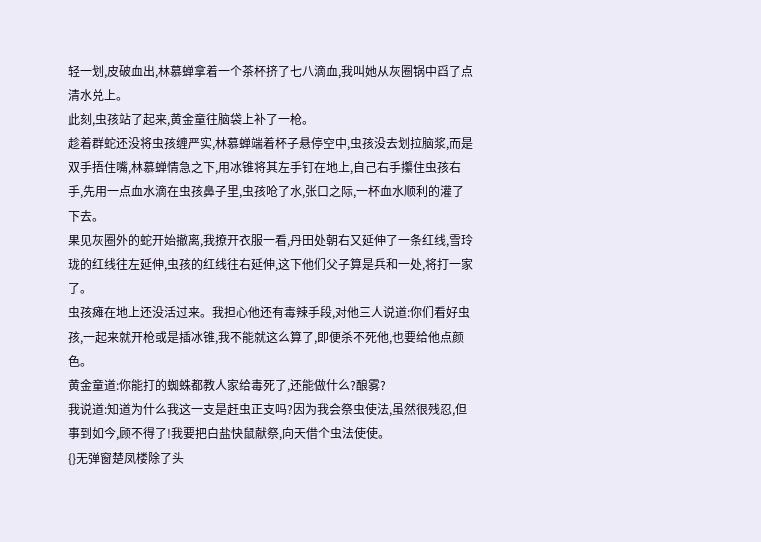轻一划,皮破血出,林慕蝉拿着一个茶杯挤了七八滴血,我叫她从灰圈锅中舀了点清水兑上。
此刻,虫孩站了起来,黄金童往脑袋上补了一枪。
趁着群蛇还没将虫孩缠严实,林慕蝉端着杯子悬停空中,虫孩没去划拉脑浆,而是双手捂住嘴,林慕蝉情急之下,用冰锥将其左手钉在地上,自己右手攥住虫孩右手,先用一点血水滴在虫孩鼻子里,虫孩呛了水,张口之际,一杯血水顺利的灌了下去。
果见灰圈外的蛇开始撤离,我撩开衣服一看,丹田处朝右又延伸了一条红线,雪玲珑的红线往左延伸,虫孩的红线往右延伸,这下他们父子算是兵和一处,将打一家了。
虫孩瘫在地上还没活过来。我担心他还有毒辣手段,对他三人说道:你们看好虫孩,一起来就开枪或是插冰锥,我不能就这么算了,即便杀不死他,也要给他点颜色。
黄金童道:你能打的蜘蛛都教人家给毒死了,还能做什么?酿雾?
我说道:知道为什么我这一支是赶虫正支吗?因为我会祭虫使法,虽然很残忍,但事到如今,顾不得了!我要把白盐快鼠献祭,向天借个虫法使使。
{}无弹窗楚凤楼除了头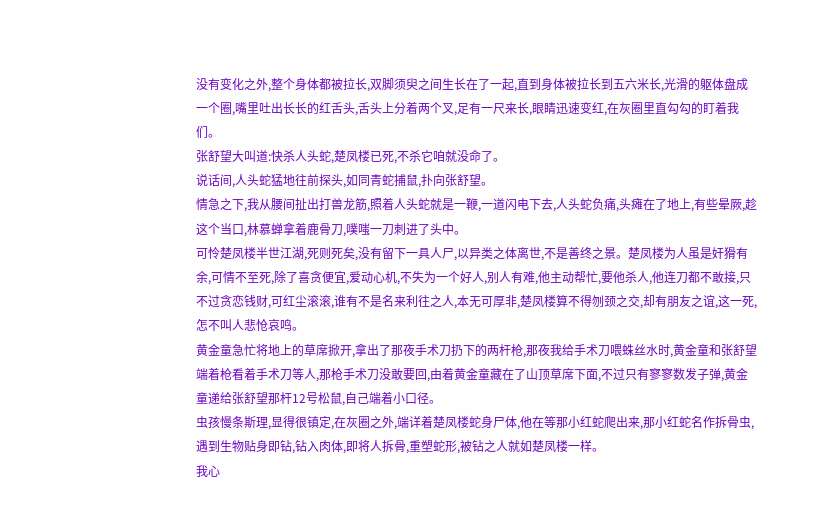没有变化之外,整个身体都被拉长,双脚须臾之间生长在了一起,直到身体被拉长到五六米长,光滑的躯体盘成一个圈,嘴里吐出长长的红舌头,舌头上分着两个叉,足有一尺来长,眼睛迅速变红,在灰圈里直勾勾的盯着我们。
张舒望大叫道:快杀人头蛇,楚凤楼已死,不杀它咱就没命了。
说话间,人头蛇猛地往前探头,如同青蛇捕鼠,扑向张舒望。
情急之下,我从腰间扯出打兽龙筋,照着人头蛇就是一鞭,一道闪电下去,人头蛇负痛,头瘫在了地上,有些晕厥,趁这个当口,林慕蝉拿着鹿骨刀,噗嗤一刀刺进了头中。
可怜楚凤楼半世江湖,死则死矣,没有留下一具人尸,以异类之体离世,不是善终之景。楚凤楼为人虽是奸猾有余,可情不至死,除了喜贪便宜,爱动心机,不失为一个好人,别人有难,他主动帮忙,要他杀人,他连刀都不敢接,只不过贪恋钱财,可红尘滚滚,谁有不是名来利往之人,本无可厚非,楚凤楼算不得刎颈之交,却有朋友之谊,这一死,怎不叫人悲怆哀鸣。
黄金童急忙将地上的草席掀开,拿出了那夜手术刀扔下的两杆枪,那夜我给手术刀喂蛛丝水时,黄金童和张舒望端着枪看着手术刀等人,那枪手术刀没敢要回,由着黄金童藏在了山顶草席下面,不过只有寥寥数发子弹,黄金童递给张舒望那杆12号松鼠,自己端着小口径。
虫孩慢条斯理,显得很镇定,在灰圈之外,端详着楚凤楼蛇身尸体,他在等那小红蛇爬出来,那小红蛇名作拆骨虫,遇到生物贴身即钻,钻入肉体,即将人拆骨,重塑蛇形,被钻之人就如楚凤楼一样。
我心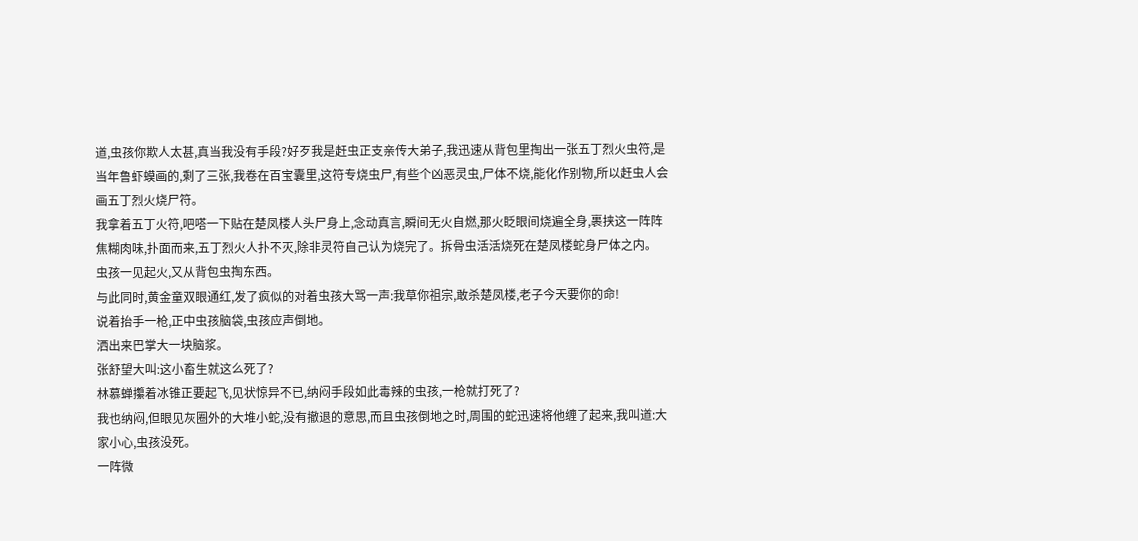道,虫孩你欺人太甚,真当我没有手段?好歹我是赶虫正支亲传大弟子,我迅速从背包里掏出一张五丁烈火虫符,是当年鲁虾蟆画的,剩了三张,我卷在百宝囊里,这符专烧虫尸,有些个凶恶灵虫,尸体不烧,能化作别物,所以赶虫人会画五丁烈火烧尸符。
我拿着五丁火符,吧嗒一下贴在楚凤楼人头尸身上,念动真言,瞬间无火自燃,那火眨眼间烧遍全身,裹挟这一阵阵焦糊肉味,扑面而来,五丁烈火人扑不灭,除非灵符自己认为烧完了。拆骨虫活活烧死在楚凤楼蛇身尸体之内。
虫孩一见起火,又从背包虫掏东西。
与此同时,黄金童双眼通红,发了疯似的对着虫孩大骂一声:我草你祖宗,敢杀楚凤楼,老子今天要你的命!
说着抬手一枪,正中虫孩脑袋,虫孩应声倒地。
洒出来巴掌大一块脑浆。
张舒望大叫:这小畜生就这么死了?
林慕蝉攥着冰锥正要起飞,见状惊异不已,纳闷手段如此毒辣的虫孩,一枪就打死了?
我也纳闷,但眼见灰圈外的大堆小蛇,没有撤退的意思,而且虫孩倒地之时,周围的蛇迅速将他缠了起来,我叫道:大家小心,虫孩没死。
一阵微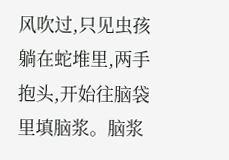风吹过,只见虫孩躺在蛇堆里,两手抱头,开始往脑袋里填脑浆。脑浆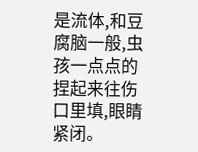是流体,和豆腐脑一般,虫孩一点点的捏起来往伤口里填,眼睛紧闭。